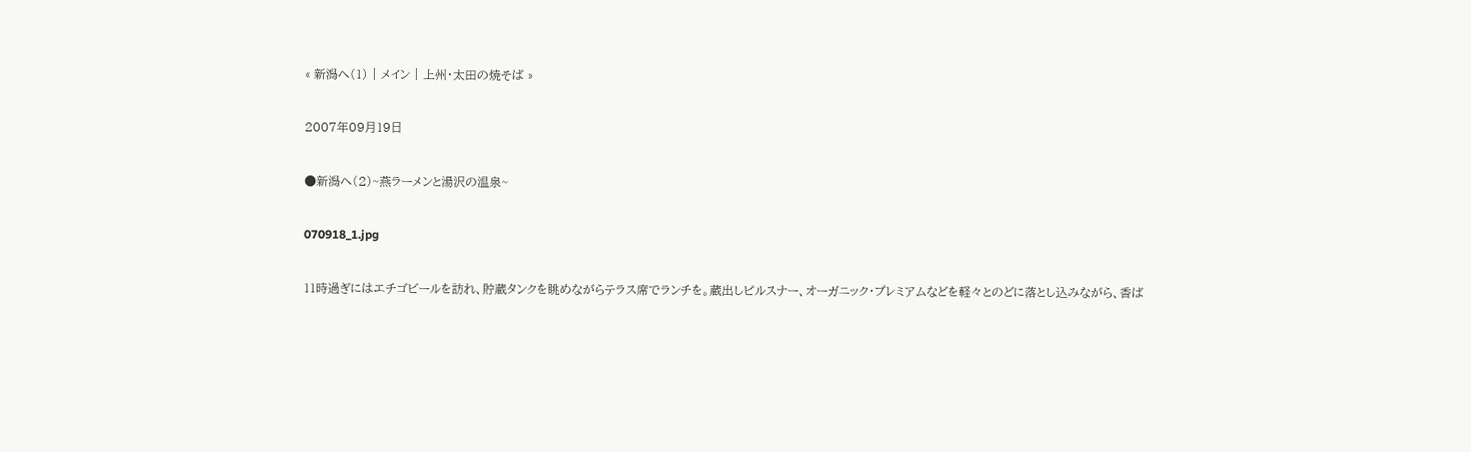« 新潟へ(1) | メイン | 上州・太田の焼そば »

2007年09月19日

●新潟へ(2)~燕ラーメンと湯沢の温泉~

070918_1.jpg

11時過ぎにはエチゴビールを訪れ、貯蔵タンクを眺めながらテラス席でランチを。蔵出しピルスナー、オーガニック・プレミアムなどを軽々とのどに落とし込みながら、香ば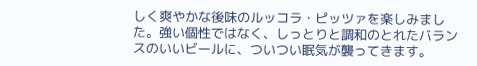しく爽やかな後味のルッコラ・ピッツァを楽しみました。強い個性ではなく、しっとりと調和のとれたバランスのいいビールに、ついつい眠気が襲ってきます。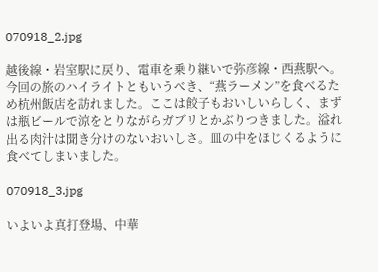070918_2.jpg

越後線・岩室駅に戻り、電車を乗り継いで弥彦線・西燕駅へ。今回の旅のハイライトともいうべき、“燕ラーメン”を食べるため杭州飯店を訪れました。ここは餃子もおいしいらしく、まずは瓶ビールで涼をとりながらガブリとかぶりつきました。溢れ出る肉汁は聞き分けのないおいしさ。皿の中をほじくるように食べてしまいました。

070918_3.jpg

いよいよ真打登場、中華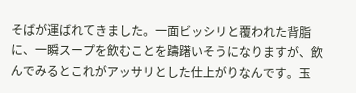そばが運ばれてきました。一面ビッシリと覆われた背脂に、一瞬スープを飲むことを躊躇いそうになりますが、飲んでみるとこれがアッサリとした仕上がりなんです。玉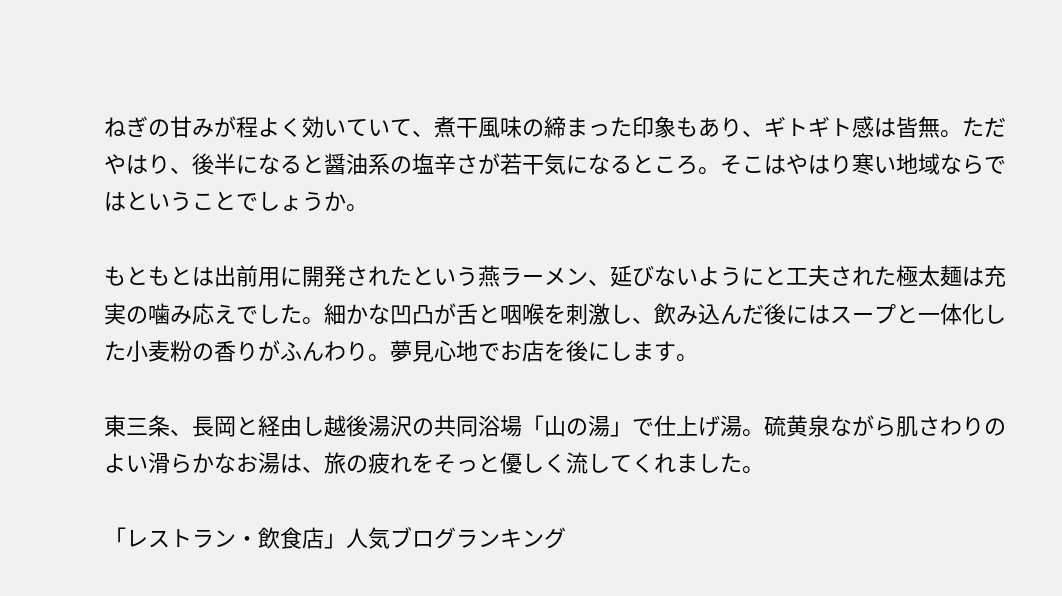ねぎの甘みが程よく効いていて、煮干風味の締まった印象もあり、ギトギト感は皆無。ただやはり、後半になると醤油系の塩辛さが若干気になるところ。そこはやはり寒い地域ならではということでしょうか。

もともとは出前用に開発されたという燕ラーメン、延びないようにと工夫された極太麺は充実の噛み応えでした。細かな凹凸が舌と咽喉を刺激し、飲み込んだ後にはスープと一体化した小麦粉の香りがふんわり。夢見心地でお店を後にします。

東三条、長岡と経由し越後湯沢の共同浴場「山の湯」で仕上げ湯。硫黄泉ながら肌さわりのよい滑らかなお湯は、旅の疲れをそっと優しく流してくれました。

「レストラン・飲食店」人気ブログランキング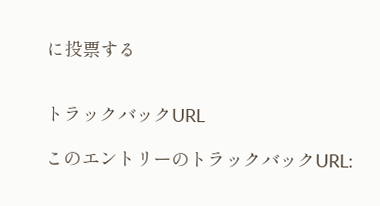に投票する


トラックバックURL

このエントリーのトラックバックURL: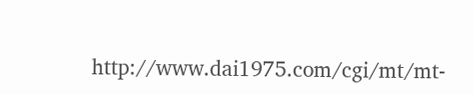http://www.dai1975.com/cgi/mt/mt-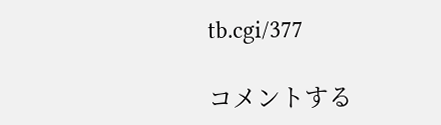tb.cgi/377

コメントする